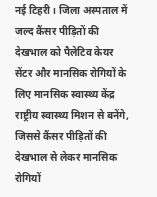नई टिहरी। जिला अस्पताल में जल्द कैंसर पीड़ितों की देखभाल को पैलेटिव केयर सेंटर और मानसिक रोगियों के लिए मानसिक स्वास्थ्य केंद्र राष्ट्रीय स्वास्थ्य मिशन से बनेंगे, जिससे कैंसर पीड़ितों की देखभाल से लेकर मानसिक रोगियों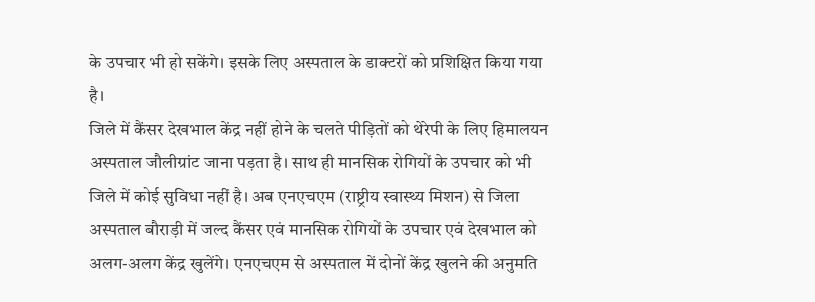के उपचार भी हो सकेंगे। इसके लिए अस्पताल के डाक्टरों को प्रशिक्षित किया गया है।
जिले में कैंसर देखभाल केंद्र नहीं होने के चलते पीड़ितों को थेरेपी के लिए हिमालयन अस्पताल जौलीग्रांट जाना पड़ता है। साथ ही मानसिक रोगियों के उपचार को भी जिले में कोई सुविधा नहीं है। अब एनएचएम (राष्ट्रीय स्वास्थ्य मिशन) से जिला अस्पताल बौराड़ी में जल्द कैंसर एवं मानसिक रोगियों के उपचार एवं देखभाल को अलग-अलग केंद्र खुलेंगे। एनएचएम से अस्पताल में दोनों केंद्र खुलने की अनुमति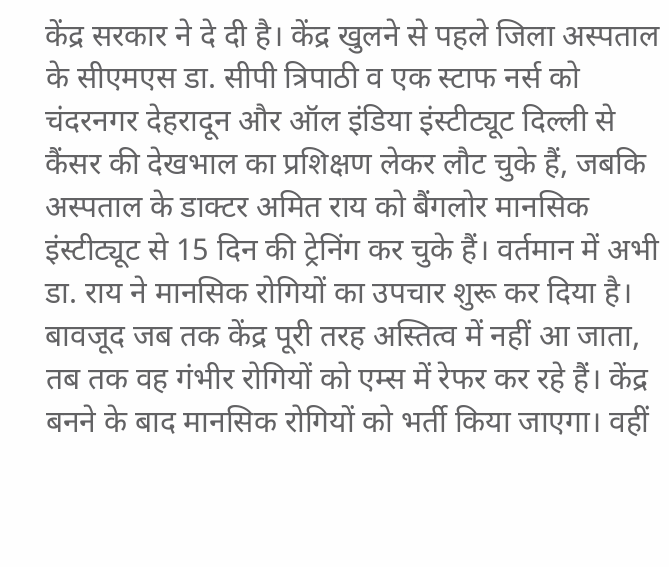केंद्र सरकार ने दे दी है। केंद्र खुलने से पहले जिला अस्पताल के सीएमएस डा. सीपी त्रिपाठी व एक स्टाफ नर्स को चंदरनगर देहरादून और ऑल इंडिया इंस्टीट्यूट दिल्ली से कैंसर की देखभाल का प्रशिक्षण लेकर लौट चुके हैं, जबकि अस्पताल के डाक्टर अमित राय को बैंगलोर मानसिक इंस्टीट्यूट से 15 दिन की ट्रेनिंग कर चुके हैं। वर्तमान में अभी डा. राय ने मानसिक रोगियों का उपचार शुरू कर दिया है। बावजूद जब तक केंद्र पूरी तरह अस्तित्व में नहीं आ जाता, तब तक वह गंभीर रोगियों को एम्स में रेफर कर रहे हैं। केंद्र बनने के बाद मानसिक रोगियों को भर्ती किया जाएगा। वहीं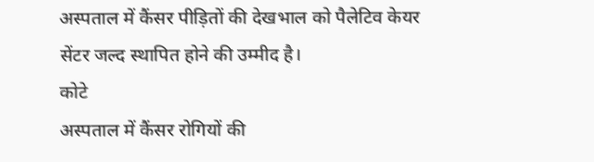अस्पताल में कैंसर पीड़ितों की देखभाल को पैलेटिव केयर सेंटर जल्द स्थापित होने की उम्मीद है।
कोटे
अस्पताल में कैंसर रोगियों की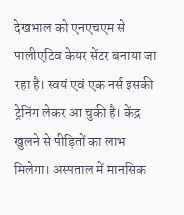देखभाल को एनएचएम से पालीएटिव केयर सेंटर बनाया जा रहा है। स्वयं एवं एक नर्स इसकी ट्रेनिंग लेकर आ चुकी है। केंद्र खुलने से पीड़ितों का लाभ मिलेगा। अस्पताल में मानसिक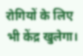रोगियों के लिए भी केंद्र खुलेगा।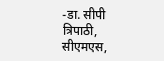-डा. सीपी त्रिपाठी, सीएमएस,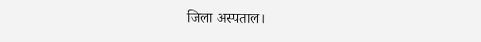जिला अस्पताल।